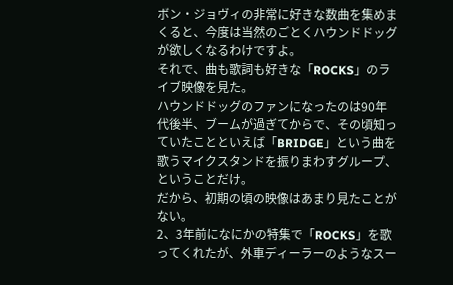ボン・ジョヴィの非常に好きな数曲を集めまくると、今度は当然のごとくハウンドドッグが欲しくなるわけですよ。
それで、曲も歌詞も好きな「ROCKS」のライブ映像を見た。
ハウンドドッグのファンになったのは90年代後半、ブームが過ぎてからで、その頃知っていたことといえば「BRIDGE」という曲を歌うマイクスタンドを振りまわすグループ、ということだけ。
だから、初期の頃の映像はあまり見たことがない。
2、3年前になにかの特集で「ROCKS」を歌ってくれたが、外車ディーラーのようなスー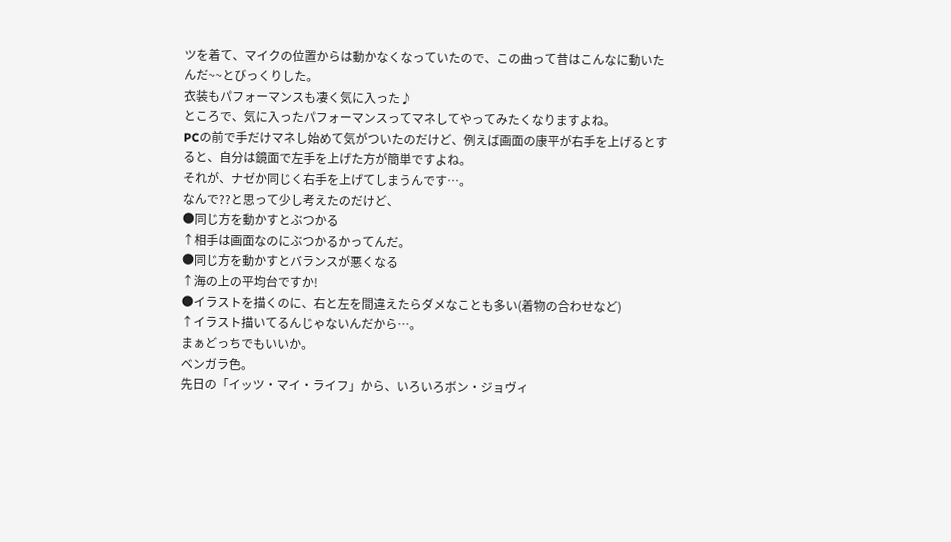ツを着て、マイクの位置からは動かなくなっていたので、この曲って昔はこんなに動いたんだ~~とびっくりした。
衣装もパフォーマンスも凄く気に入った♪
ところで、気に入ったパフォーマンスってマネしてやってみたくなりますよね。
PCの前で手だけマネし始めて気がついたのだけど、例えば画面の康平が右手を上げるとすると、自分は鏡面で左手を上げた方が簡単ですよね。
それが、ナゼか同じく右手を上げてしまうんです…。
なんで??と思って少し考えたのだけど、
●同じ方を動かすとぶつかる
↑相手は画面なのにぶつかるかってんだ。
●同じ方を動かすとバランスが悪くなる
↑海の上の平均台ですか!
●イラストを描くのに、右と左を間違えたらダメなことも多い(着物の合わせなど)
↑イラスト描いてるんじゃないんだから…。
まぁどっちでもいいか。
ベンガラ色。
先日の「イッツ・マイ・ライフ」から、いろいろボン・ジョヴィ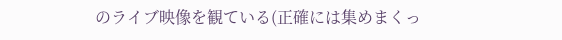のライブ映像を観ている(正確には集めまくっ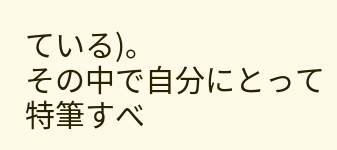ている)。
その中で自分にとって特筆すべ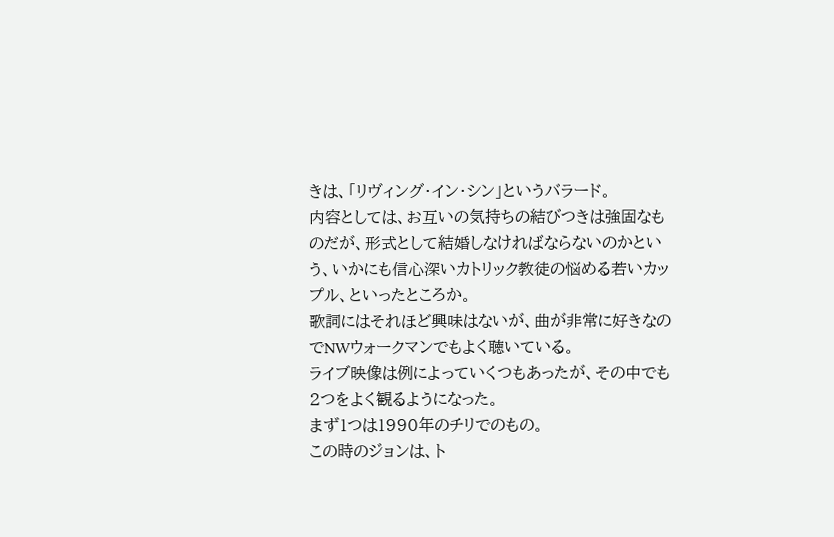きは、「リヴィング・イン・シン」というバラード。
内容としては、お互いの気持ちの結びつきは強固なものだが、形式として結婚しなければならないのかという、いかにも信心深いカトリック教徒の悩める若いカップル、といったところか。
歌詞にはそれほど興味はないが、曲が非常に好きなのでNWウォークマンでもよく聴いている。
ライブ映像は例によっていくつもあったが、その中でも2つをよく観るようになった。
まず1つは1990年のチリでのもの。
この時のジョンは、ト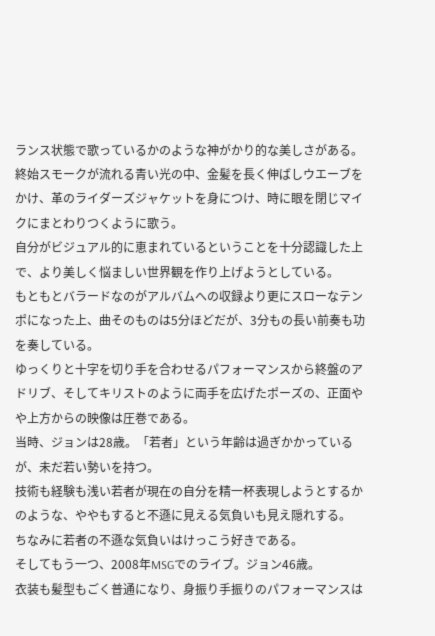ランス状態で歌っているかのような神がかり的な美しさがある。
終始スモークが流れる青い光の中、金髪を長く伸ばしウエーブをかけ、革のライダーズジャケットを身につけ、時に眼を閉じマイクにまとわりつくように歌う。
自分がビジュアル的に恵まれているということを十分認識した上で、より美しく悩ましい世界観を作り上げようとしている。
もともとバラードなのがアルバムへの収録より更にスローなテンポになった上、曲そのものは5分ほどだが、3分もの長い前奏も功を奏している。
ゆっくりと十字を切り手を合わせるパフォーマンスから終盤のアドリブ、そしてキリストのように両手を広げたポーズの、正面やや上方からの映像は圧巻である。
当時、ジョンは28歳。「若者」という年齢は過ぎかかっているが、未だ若い勢いを持つ。
技術も経験も浅い若者が現在の自分を精一杯表現しようとするかのような、ややもすると不遜に見える気負いも見え隠れする。
ちなみに若者の不遜な気負いはけっこう好きである。
そしてもう一つ、2008年MSGでのライブ。ジョン46歳。
衣装も髪型もごく普通になり、身振り手振りのパフォーマンスは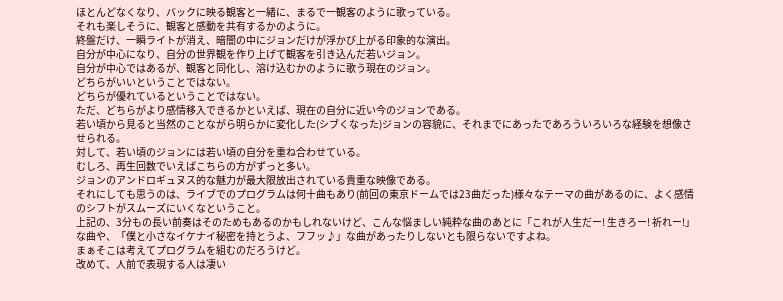ほとんどなくなり、バックに映る観客と一緒に、まるで一観客のように歌っている。
それも楽しそうに、観客と感動を共有するかのように。
終盤だけ、一瞬ライトが消え、暗闇の中にジョンだけが浮かび上がる印象的な演出。
自分が中心になり、自分の世界観を作り上げて観客を引き込んだ若いジョン。
自分が中心ではあるが、観客と同化し、溶け込むかのように歌う現在のジョン。
どちらがいいということではない。
どちらが優れているということではない。
ただ、どちらがより感情移入できるかといえば、現在の自分に近い今のジョンである。
若い頃から見ると当然のことながら明らかに変化した(シブくなった)ジョンの容貌に、それまでにあったであろういろいろな経験を想像させられる。
対して、若い頃のジョンには若い頃の自分を重ね合わせている。
むしろ、再生回数でいえばこちらの方がずっと多い。
ジョンのアンドロギュヌス的な魅力が最大限放出されている貴重な映像である。
それにしても思うのは、ライブでのプログラムは何十曲もあり(前回の東京ドームでは23曲だった)様々なテーマの曲があるのに、よく感情のシフトがスムーズにいくなということ。
上記の、3分もの長い前奏はそのためもあるのかもしれないけど、こんな悩ましい純粋な曲のあとに「これが人生だー! 生きろー! 祈れー!」な曲や、「僕と小さなイケナイ秘密を持とうよ、フフッ♪」な曲があったりしないとも限らないですよね。
まぁそこは考えてプログラムを組むのだろうけど。
改めて、人前で表現する人は凄い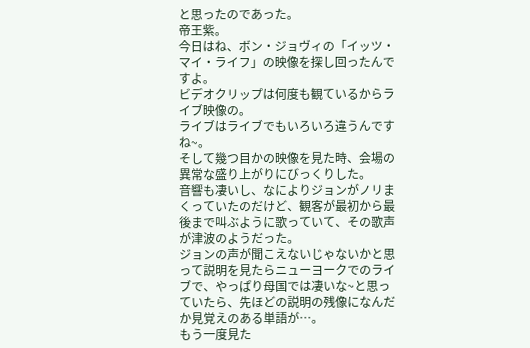と思ったのであった。
帝王紫。
今日はね、ボン・ジョヴィの「イッツ・マイ・ライフ」の映像を探し回ったんですよ。
ビデオクリップは何度も観ているからライブ映像の。
ライブはライブでもいろいろ違うんですね~。
そして幾つ目かの映像を見た時、会場の異常な盛り上がりにびっくりした。
音響も凄いし、なによりジョンがノリまくっていたのだけど、観客が最初から最後まで叫ぶように歌っていて、その歌声が津波のようだった。
ジョンの声が聞こえないじゃないかと思って説明を見たらニューヨークでのライブで、やっぱり母国では凄いな~と思っていたら、先ほどの説明の残像になんだか見覚えのある単語が…。
もう一度見た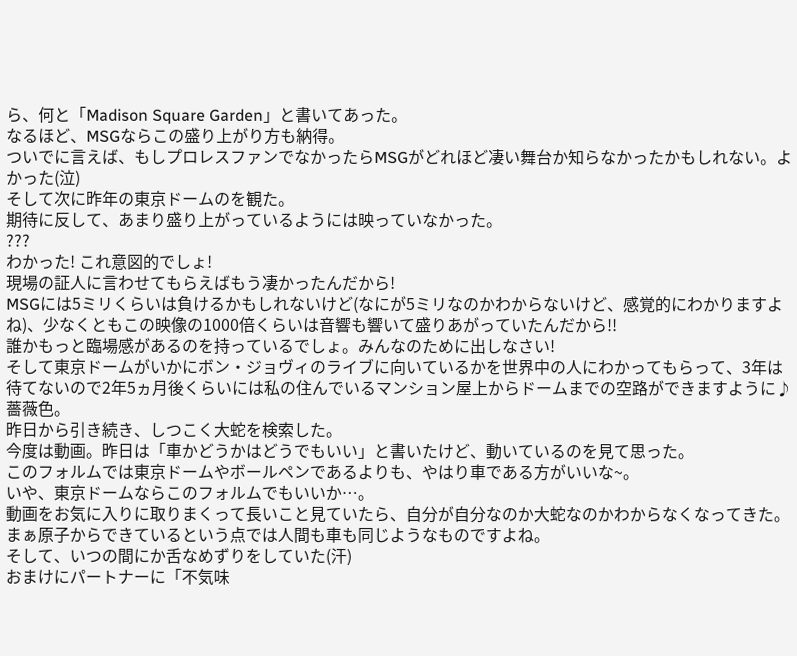ら、何と「Madison Square Garden」と書いてあった。
なるほど、MSGならこの盛り上がり方も納得。
ついでに言えば、もしプロレスファンでなかったらMSGがどれほど凄い舞台か知らなかったかもしれない。よかった(泣)
そして次に昨年の東京ドームのを観た。
期待に反して、あまり盛り上がっているようには映っていなかった。
???
わかった! これ意図的でしょ!
現場の証人に言わせてもらえばもう凄かったんだから!
MSGには5ミリくらいは負けるかもしれないけど(なにが5ミリなのかわからないけど、感覚的にわかりますよね)、少なくともこの映像の1000倍くらいは音響も響いて盛りあがっていたんだから!!
誰かもっと臨場感があるのを持っているでしょ。みんなのために出しなさい!
そして東京ドームがいかにボン・ジョヴィのライブに向いているかを世界中の人にわかってもらって、3年は待てないので2年5ヵ月後くらいには私の住んでいるマンション屋上からドームまでの空路ができますように♪
薔薇色。
昨日から引き続き、しつこく大蛇を検索した。
今度は動画。昨日は「車かどうかはどうでもいい」と書いたけど、動いているのを見て思った。
このフォルムでは東京ドームやボールペンであるよりも、やはり車である方がいいな~。
いや、東京ドームならこのフォルムでもいいか…。
動画をお気に入りに取りまくって長いこと見ていたら、自分が自分なのか大蛇なのかわからなくなってきた。
まぁ原子からできているという点では人間も車も同じようなものですよね。
そして、いつの間にか舌なめずりをしていた(汗)
おまけにパートナーに「不気味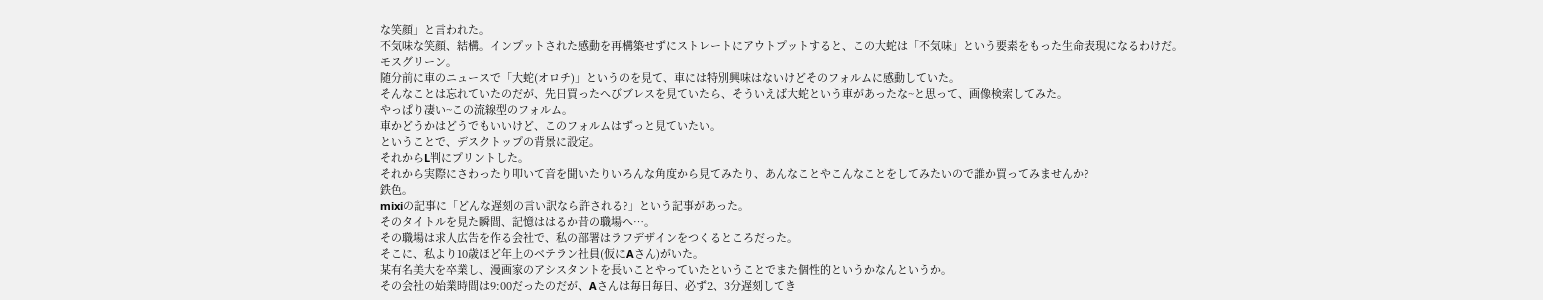な笑顔」と言われた。
不気味な笑顔、結構。インプットされた感動を再構築せずにストレートにアウトプットすると、この大蛇は「不気味」という要素をもった生命表現になるわけだ。
モスグリーン。
随分前に車のニュースで「大蛇(オロチ)」というのを見て、車には特別興味はないけどそのフォルムに感動していた。
そんなことは忘れていたのだが、先日買ったへびブレスを見ていたら、そういえば大蛇という車があったな~と思って、画像検索してみた。
やっぱり凄い~この流線型のフォルム。
車かどうかはどうでもいいけど、このフォルムはずっと見ていたい。
ということで、デスクトップの背景に設定。
それからL判にプリントした。
それから実際にさわったり叩いて音を聞いたりいろんな角度から見てみたり、あんなことやこんなことをしてみたいので誰か買ってみませんか?
鉄色。
mixiの記事に「どんな遅刻の言い訳なら許される?」という記事があった。
そのタイトルを見た瞬間、記憶ははるか昔の職場へ…。
その職場は求人広告を作る会社で、私の部署はラフデザインをつくるところだった。
そこに、私より10歳ほど年上のベテラン社員(仮にAさん)がいた。
某有名美大を卒業し、漫画家のアシスタントを長いことやっていたということでまた個性的というかなんというか。
その会社の始業時間は9:00だったのだが、Aさんは毎日毎日、必ず2、3分遅刻してき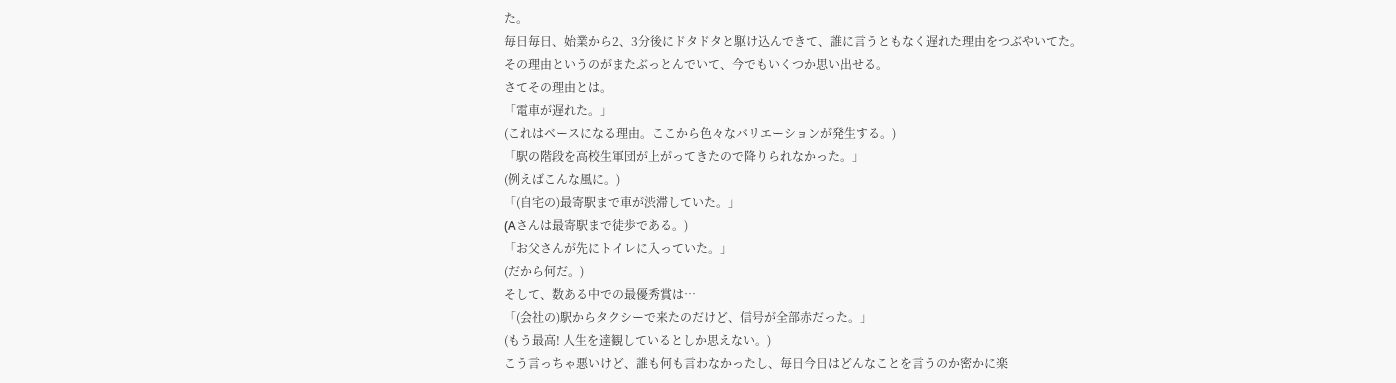た。
毎日毎日、始業から2、3分後にドタドタと駆け込んできて、誰に言うともなく遅れた理由をつぶやいてた。
その理由というのがまたぶっとんでいて、今でもいくつか思い出せる。
さてその理由とは。
「電車が遅れた。」
(これはベースになる理由。ここから色々なバリエーションが発生する。)
「駅の階段を高校生軍団が上がってきたので降りられなかった。」
(例えばこんな風に。)
「(自宅の)最寄駅まで車が渋滞していた。」
(Aさんは最寄駅まで徒歩である。)
「お父さんが先にトイレに入っていた。」
(だから何だ。)
そして、数ある中での最優秀賞は…
「(会社の)駅からタクシーで来たのだけど、信号が全部赤だった。」
(もう最高! 人生を達観しているとしか思えない。)
こう言っちゃ悪いけど、誰も何も言わなかったし、毎日今日はどんなことを言うのか密かに楽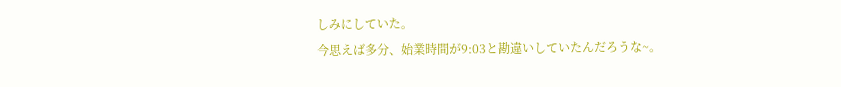しみにしていた。
今思えば多分、始業時間が9:03と勘違いしていたんだろうな~。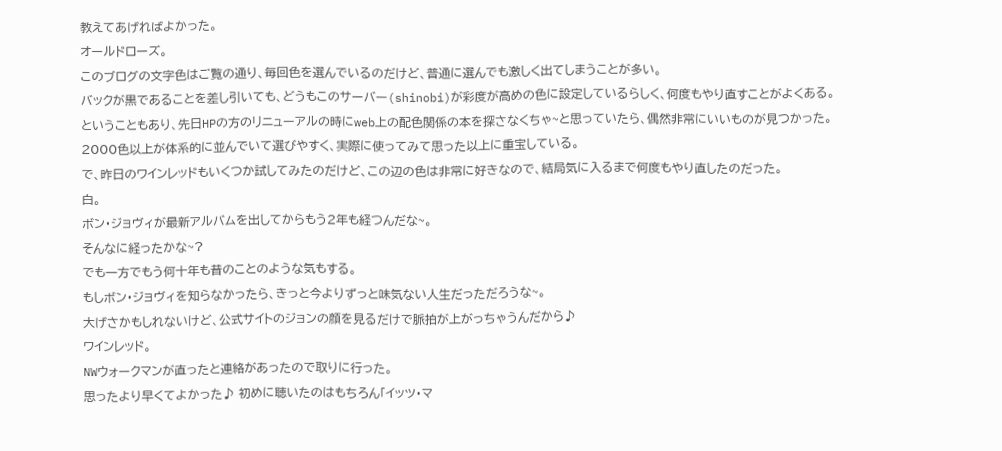教えてあげればよかった。
オールドローズ。
このブログの文字色はご覧の通り、毎回色を選んでいるのだけど、普通に選んでも激しく出てしまうことが多い。
バックが黒であることを差し引いても、どうもこのサーバー(shinobi)が彩度が高めの色に設定しているらしく、何度もやり直すことがよくある。
ということもあり、先日HPの方のリニューアルの時にweb上の配色関係の本を探さなくちゃ~と思っていたら、偶然非常にいいものが見つかった。
2000色以上が体系的に並んでいて選びやすく、実際に使ってみて思った以上に重宝している。
で、昨日のワインレッドもいくつか試してみたのだけど、この辺の色は非常に好きなので、結局気に入るまで何度もやり直したのだった。
白。
ボン・ジョヴィが最新アルバムを出してからもう2年も経つんだな~。
そんなに経ったかな~?
でも一方でもう何十年も昔のことのような気もする。
もしボン・ジョヴィを知らなかったら、きっと今よりずっと味気ない人生だっただろうな~。
大げさかもしれないけど、公式サイトのジョンの顔を見るだけで脈拍が上がっちゃうんだから♪
ワインレッド。
NWウォークマンが直ったと連絡があったので取りに行った。
思ったより早くてよかった♪ 初めに聴いたのはもちろん「イッツ・マ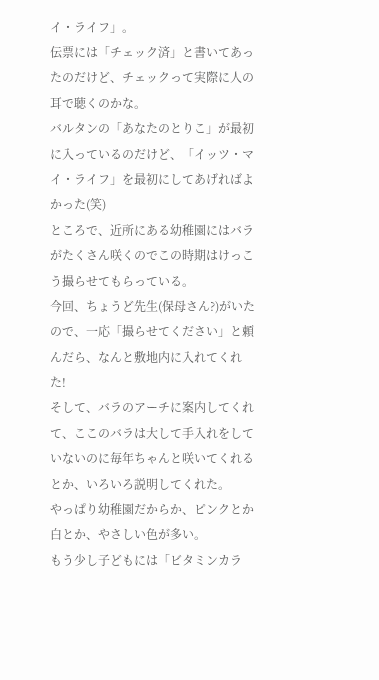イ・ライフ」。
伝票には「チェック済」と書いてあったのだけど、チェックって実際に人の耳で聴くのかな。
バルタンの「あなたのとりこ」が最初に入っているのだけど、「イッツ・マイ・ライフ」を最初にしてあげればよかった(笑)
ところで、近所にある幼稚園にはバラがたくさん咲くのでこの時期はけっこう撮らせてもらっている。
今回、ちょうど先生(保母さん?)がいたので、一応「撮らせてください」と頼んだら、なんと敷地内に入れてくれた!
そして、バラのアーチに案内してくれて、ここのバラは大して手入れをしていないのに毎年ちゃんと咲いてくれるとか、いろいろ説明してくれた。
やっぱり幼稚園だからか、ピンクとか白とか、やさしい色が多い。
もう少し子どもには「ビタミンカラ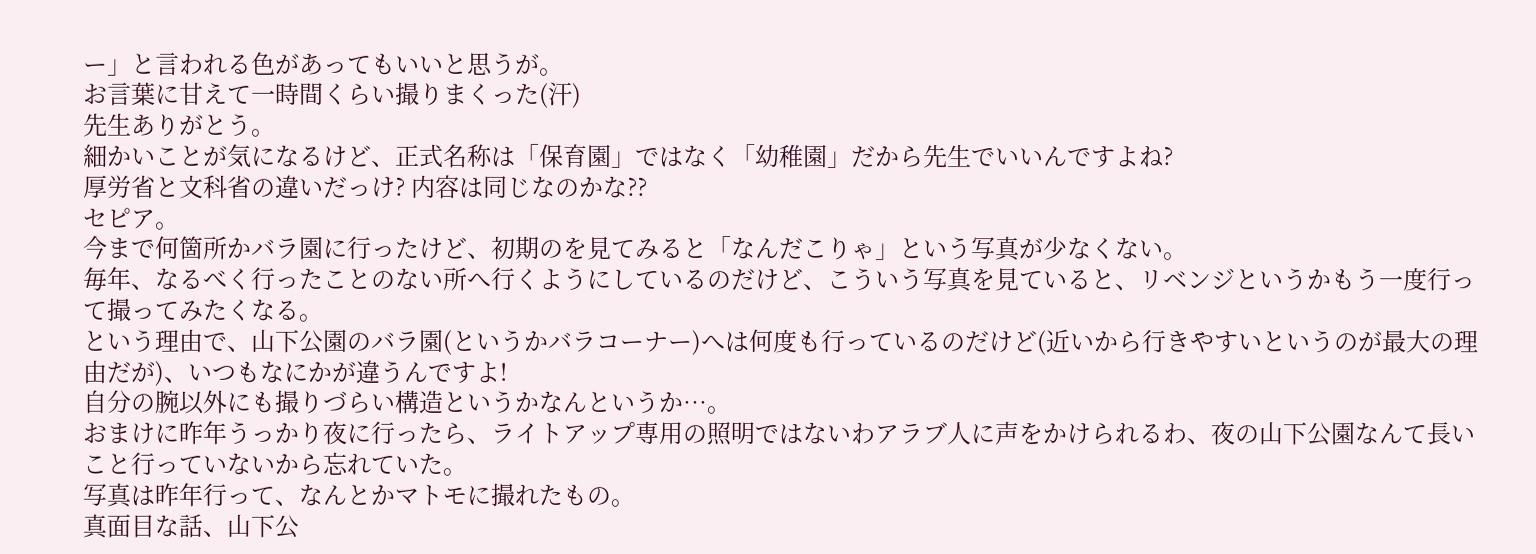ー」と言われる色があってもいいと思うが。
お言葉に甘えて一時間くらい撮りまくった(汗)
先生ありがとう。
細かいことが気になるけど、正式名称は「保育園」ではなく「幼稚園」だから先生でいいんですよね?
厚労省と文科省の違いだっけ? 内容は同じなのかな??
セピア。
今まで何箇所かバラ園に行ったけど、初期のを見てみると「なんだこりゃ」という写真が少なくない。
毎年、なるべく行ったことのない所へ行くようにしているのだけど、こういう写真を見ていると、リベンジというかもう一度行って撮ってみたくなる。
という理由で、山下公園のバラ園(というかバラコーナー)へは何度も行っているのだけど(近いから行きやすいというのが最大の理由だが)、いつもなにかが違うんですよ!
自分の腕以外にも撮りづらい構造というかなんというか…。
おまけに昨年うっかり夜に行ったら、ライトアップ専用の照明ではないわアラブ人に声をかけられるわ、夜の山下公園なんて長いこと行っていないから忘れていた。
写真は昨年行って、なんとかマトモに撮れたもの。
真面目な話、山下公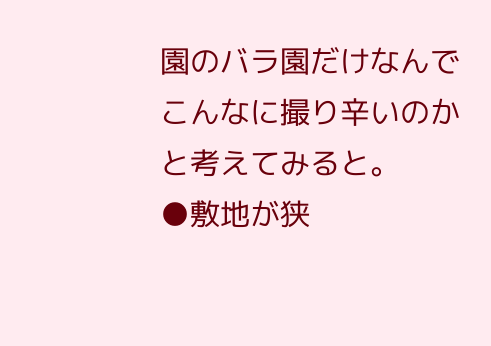園のバラ園だけなんでこんなに撮り辛いのかと考えてみると。
●敷地が狭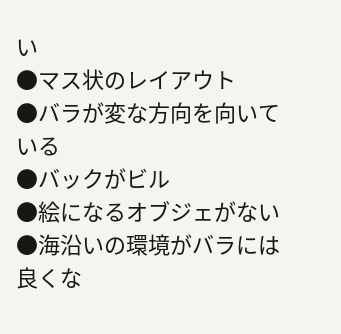い
●マス状のレイアウト
●バラが変な方向を向いている
●バックがビル
●絵になるオブジェがない
●海沿いの環境がバラには良くな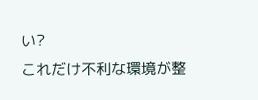い?
これだけ不利な環境が整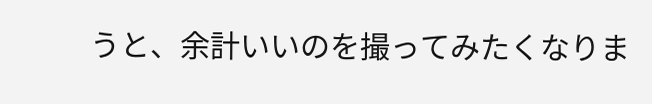うと、余計いいのを撮ってみたくなりま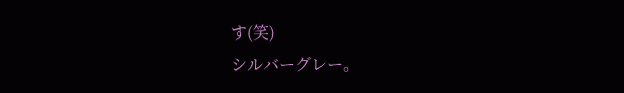す(笑)
シルバーグレー。